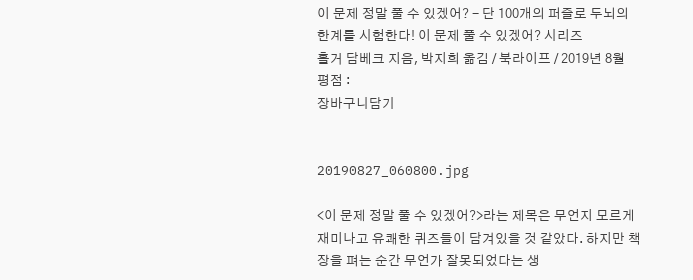이 문제 정말 풀 수 있겠어? - 단 100개의 퍼즐로 두뇌의 한계를 시험한다! 이 문제 풀 수 있겠어? 시리즈
홀거 담베크 지음, 박지희 옮김 / 북라이프 / 2019년 8월
평점 :
장바구니담기


20190827_060800.jpg

<이 문제 정말 풀 수 있겠어?>라는 제목은 무언지 모르게 재미나고 유쾌한 퀴즈들이 담겨있을 것 같았다. 하지만 책장을 펴는 순간 무언가 잘못되었다는 생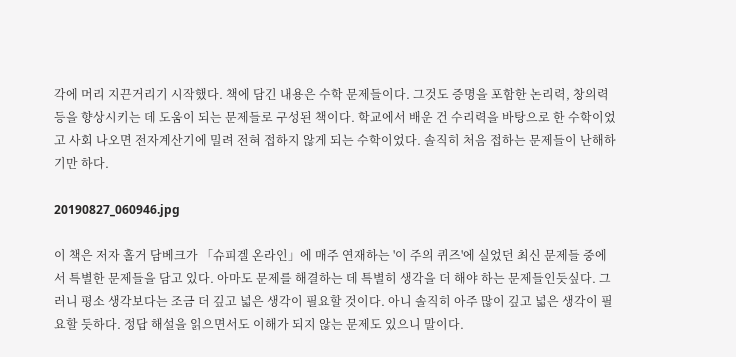각에 머리 지끈거리기 시작했다. 책에 담긴 내용은 수학 문제들이다. 그것도 증명을 포함한 논리력, 창의력 등을 향상시키는 데 도움이 되는 문제들로 구성된 책이다. 학교에서 배운 건 수리력을 바탕으로 한 수학이었고 사회 나오면 전자계산기에 밀려 전혀 접하지 않게 되는 수학이었다. 솔직히 처음 접하는 문제들이 난해하기만 하다.

20190827_060946.jpg

이 책은 저자 홀거 담베크가 「슈피겔 온라인」에 매주 연재하는 '이 주의 퀴즈'에 실었던 최신 문제들 중에서 특별한 문제들을 담고 있다. 아마도 문제를 해결하는 데 특별히 생각을 더 해야 하는 문제들인듯싶다. 그러니 평소 생각보다는 조금 더 깊고 넓은 생각이 필요할 것이다. 아니 솔직히 아주 많이 깊고 넓은 생각이 필요할 듯하다. 정답 해설을 읽으면서도 이해가 되지 않는 문제도 있으니 말이다.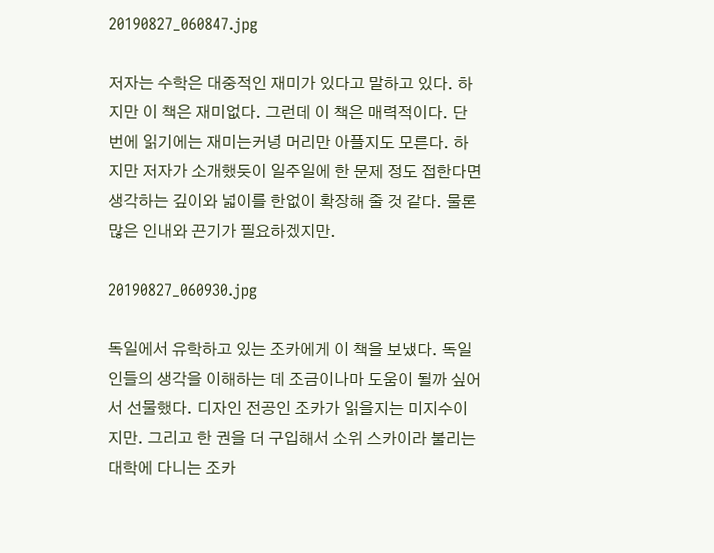20190827_060847.jpg

저자는 수학은 대중적인 재미가 있다고 말하고 있다. 하지만 이 책은 재미없다. 그런데 이 책은 매력적이다. 단번에 읽기에는 재미는커녕 머리만 아플지도 모른다. 하지만 저자가 소개했듯이 일주일에 한 문제 정도 접한다면 생각하는 깊이와 넓이를 한없이 확장해 줄 것 같다. 물론 많은 인내와 끈기가 필요하겠지만.

20190827_060930.jpg

독일에서 유학하고 있는 조카에게 이 책을 보냈다. 독일인들의 생각을 이해하는 데 조금이나마 도움이 될까 싶어서 선물했다. 디자인 전공인 조카가 읽을지는 미지수이지만. 그리고 한 권을 더 구입해서 소위 스카이라 불리는 대학에 다니는 조카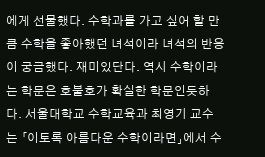에게 선물했다. 수학과를 가고 싶어 할 만큼 수학을 좋아했던 녀석이라 녀석의 반응이 궁금했다. 재미있단다. 역시 수학이라는 학문은 호불호가 확실한 학문인듯하다. 서울대학교 수학교육과 최영기 교수는 「이토록 아름다운 수학이라면」에서 수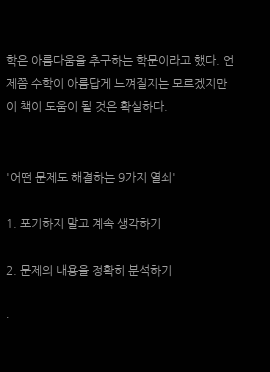학은 아름다움을 추구하는 학문이라고 했다. 언제쯤 수학이 아름답게 느껴질지는 모르겠지만 이 책이 도움이 될 것은 확실하다.


'어떤 문제도 해결하는 9가지 열쇠'

1. 포기하지 말고 계속 생각하기

2. 문제의 내용을 정확히 분석하기

·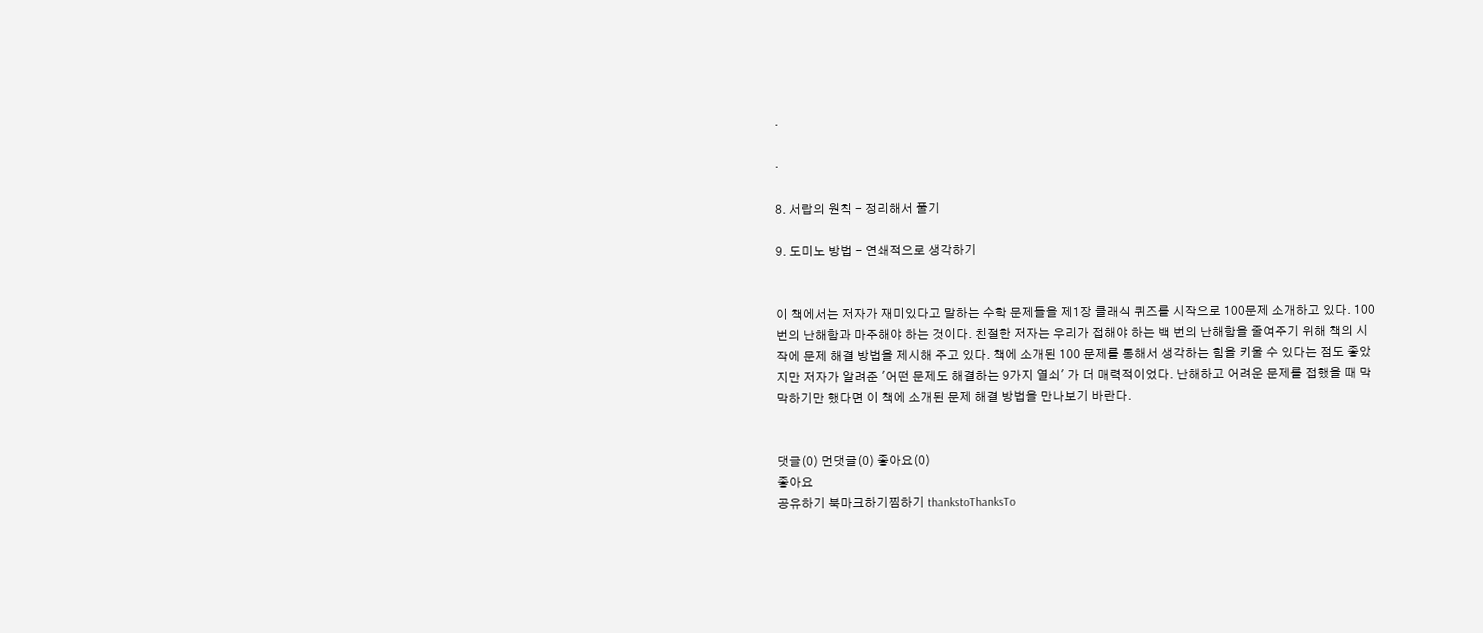·

·

8. 서랍의 원칙 - 정리해서 풀기

9. 도미노 방법 - 연쇄적으로 생각하기


이 책에서는 저자가 재미있다고 말하는 수학 문제들을 제1장 클래식 퀴즈를 시작으로 100문제 소개하고 있다. 100번의 난해함과 마주해야 하는 것이다. 친절한 저자는 우리가 접해야 하는 백 번의 난해함을 줄여주기 위해 책의 시작에 문제 해결 방법을 제시해 주고 있다. 책에 소개된 100 문제를 통해서 생각하는 힘을 키울 수 있다는 점도 좋았지만 저자가 알려준 '어떤 문제도 해결하는 9가지 열쇠' 가 더 매력적이었다. 난해하고 어려운 문제를 접했을 때 막막하기만 했다면 이 책에 소개된 문제 해결 방법을 만나보기 바란다.


댓글(0) 먼댓글(0) 좋아요(0)
좋아요
공유하기 북마크하기찜하기 thankstoThanksTo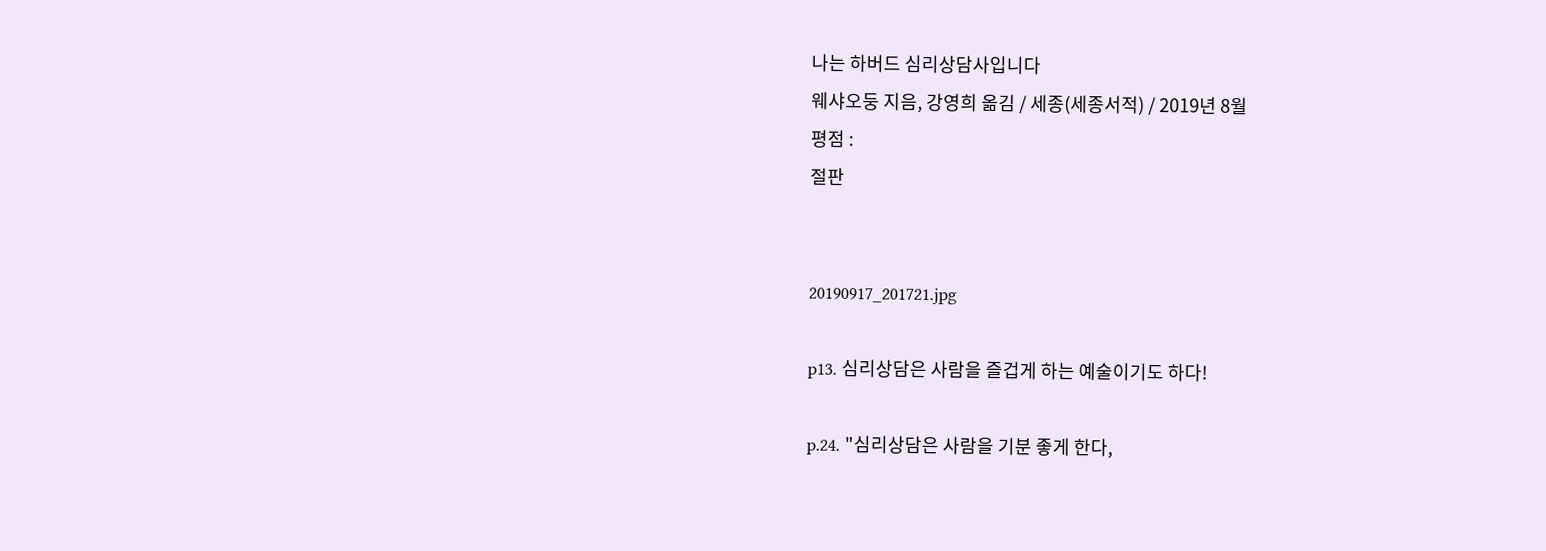나는 하버드 심리상담사입니다
웨샤오둥 지음, 강영희 옮김 / 세종(세종서적) / 2019년 8월
평점 :
절판


20190917_201721.jpg

p13. 심리상담은 사람을 즐겁게 하는 예술이기도 하다!

p.24. "심리상담은 사람을 기분 좋게 한다,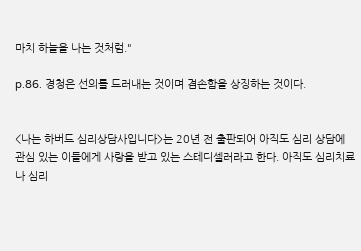마치 하늘을 나는 것처럼."

p.86. 경청은 선의를 드러내는 것이며 겸손함을 상징하는 것이다.


<나는 하버드 심리상담사입니다>는 20년 전 출판되어 아직도 심리 상담에 관심 있는 이들에게 사랑을 받고 있는 스테디셀러라고 한다. 아직도 심리치료나 심리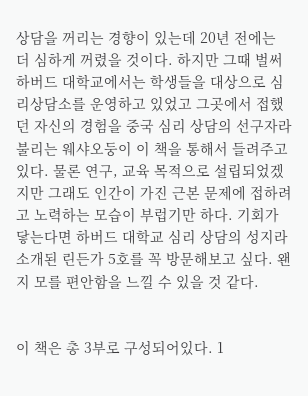상담을 꺼리는 경향이 있는데 20년 전에는 더 심하게 꺼렸을 것이다. 하지만 그때 벌써 하버드 대학교에서는 학생들을 대상으로 심리상담소를 운영하고 있었고 그곳에서 접했던 자신의 경험을 중국 심리 상담의 선구자라 불리는 웨샤오둥이 이 책을 통해서 들려주고 있다. 물론 연구, 교육 목적으로 설립되었겠지만 그래도 인간이 가진 근본 문제에 접하려고 노력하는 모습이 부럽기만 하다. 기회가 닿는다면 하버드 대학교 심리 상담의 성지라 소개된 린든가 5호를 꼭 방문해보고 싶다. 왠지 모를 편안함을 느낄 수 있을 것 같다.


이 책은 총 3부로 구성되어있다. 1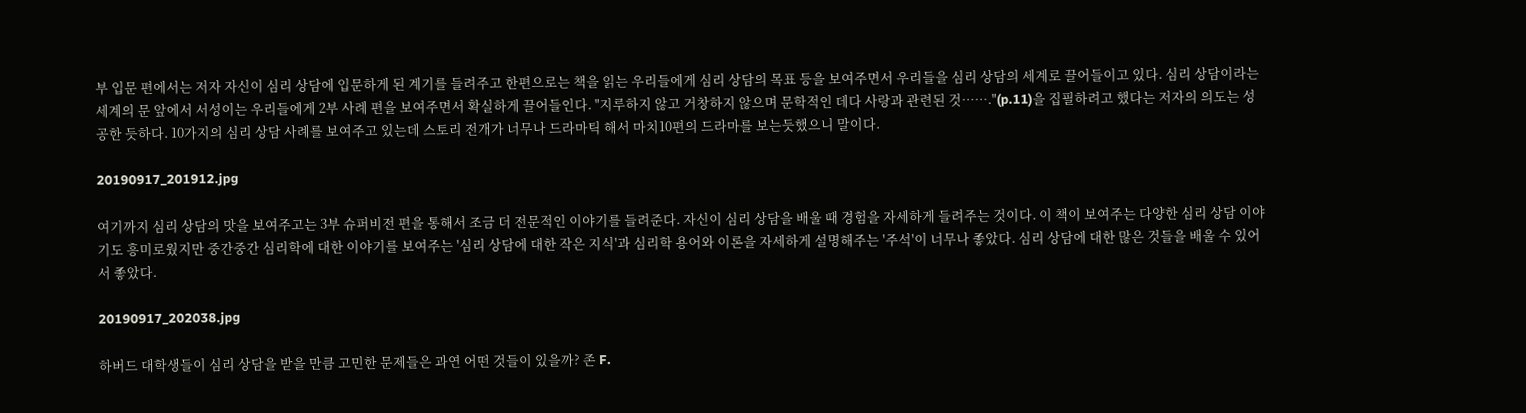부 입문 편에서는 저자 자신이 심리 상담에 입문하게 된 계기를 들려주고 한편으로는 책을 읽는 우리들에게 심리 상담의 목표 등을 보여주면서 우리들을 심리 상담의 세계로 끌어들이고 있다. 심리 상담이라는 세계의 문 앞에서 서성이는 우리들에게 2부 사례 편을 보여주면서 확실하게 끌어들인다. "지루하지 않고 거창하지 않으며 문학적인 데다 사랑과 관련된 것……."(p.11)을 집필하려고 했다는 저자의 의도는 성공한 듯하다. 10가지의 심리 상담 사례를 보여주고 있는데 스토리 전개가 너무나 드라마틱 해서 마치10편의 드라마를 보는듯했으니 말이다.

20190917_201912.jpg

여기까지 심리 상담의 맛을 보여주고는 3부 슈퍼비전 편을 통해서 조금 더 전문적인 이야기를 들려준다. 자신이 심리 상담을 배울 때 경험을 자세하게 들려주는 것이다. 이 책이 보여주는 다양한 심리 상담 이야기도 흥미로웠지만 중간중간 심리학에 대한 이야기를 보여주는 '심리 상담에 대한 작은 지식'과 심리학 용어와 이론을 자세하게 설명해주는 '주석'이 너무나 좋았다. 심리 상담에 대한 많은 것들을 배울 수 있어서 좋았다.

20190917_202038.jpg

하버드 대학생들이 심리 상담을 받을 만큼 고민한 문제들은 과연 어떤 것들이 있을까? 존 F.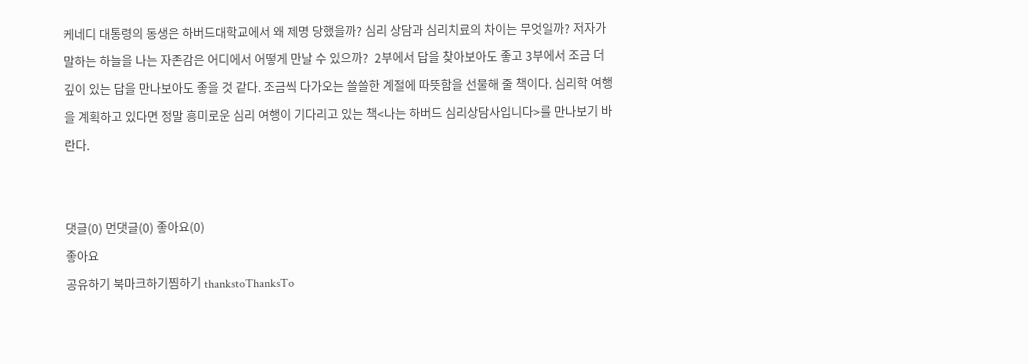케네디 대통령의 동생은 하버드대학교에서 왜 제명 당했을까? 심리 상담과 심리치료의 차이는 무엇일까? 저자가 말하는 하늘을 나는 자존감은 어디에서 어떻게 만날 수 있으까?  2부에서 답을 찾아보아도 좋고 3부에서 조금 더 깊이 있는 답을 만나보아도 좋을 것 같다. 조금씩 다가오는 쓸쓸한 계절에 따뜻함을 선물해 줄 책이다. 심리학 여행을 계획하고 있다면 정말 흥미로운 심리 여행이 기다리고 있는 책<나는 하버드 심리상담사입니다>를 만나보기 바란다.


댓글(0) 먼댓글(0) 좋아요(0)
좋아요
공유하기 북마크하기찜하기 thankstoThanksTo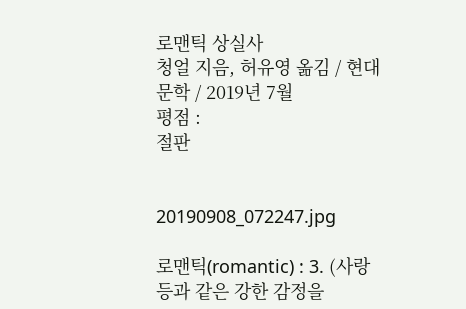로맨틱 상실사
청얼 지음, 허유영 옮김 / 현대문학 / 2019년 7월
평점 :
절판


20190908_072247.jpg

로맨틱(romantic) : 3. (사랑 등과 같은 강한 감정을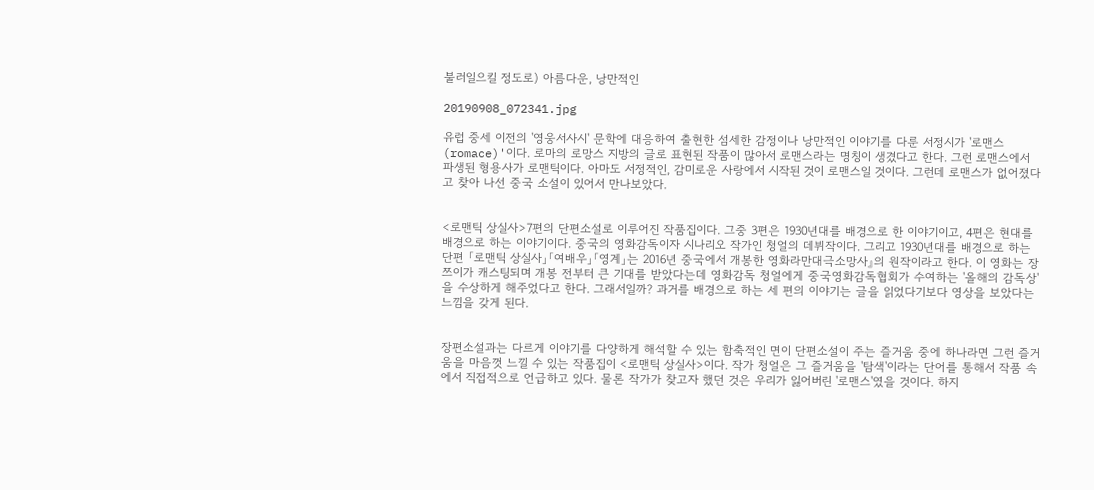불러일으킬 정도로) 아름다운, 낭만적인

20190908_072341.jpg

유럽 중세 이전의 '영웅서사시' 문학에 대응하여 출현한 섬세한 감정이나 낭만적인 이야기를 다룬 서정시가 '로맨스(romace)'이다. 로마의 로망스 지방의 글로 표현된 작품이 많아서 로맨스라는 명칭이 생겼다고 한다. 그런 로맨스에서 파생된 형용사가 로맨틱이다. 아마도 서정적인, 감미로운 사랑에서 시작된 것이 로맨스일 것이다. 그런데 로맨스가 없어졌다고 찾아 나선 중국 소설이 있어서 만나보았다.


<로맨틱 상실사>7편의 단편소설로 이루어진 작품집이다. 그중 3편은 1930년대를 배경으로 한 이야기이고, 4편은 현대를 배경으로 하는 이야기이다. 중국의 영화감독이자 시나리오 작가인 청얼의 데뷔작이다. 그리고 1930년대를 배경으로 하는 단편 「로맨틱 상실사」「여배우」「영계」는 2016년 중국에서 개봉한 영화라만대극소망사』의 원작이라고 한다. 이 영화는 장쯔이가 캐스팅되며 개봉 전부터 큰 기대를 받았다는데 영화감독 청얼에게 중국영화감독협회가 수여하는 '올해의 감독상'을 수상하게 해주었다고 한다. 그래서일까? 과거를 배경으로 하는 세 편의 이야기는 글을 읽었다기보다 영상을 보았다는 느낌을 갖게 된다.


장편소설과는 다르게 이야기를 다양하게 해석할 수 있는 함축적인 면이 단편소설이 주는 즐거움 중에 하나라면 그런 즐거움을 마음껏 느낄 수 있는 작품집이 <로맨틱 상실사>이다. 작가 청얼은 그 즐거움을 '탐색'이라는 단어를 통해서 작품 속에서 직접적으로 언급하고 있다. 물론 작가가 찾고자 했던 것은 우리가 잃어버린 '로맨스'였을 것이다. 하지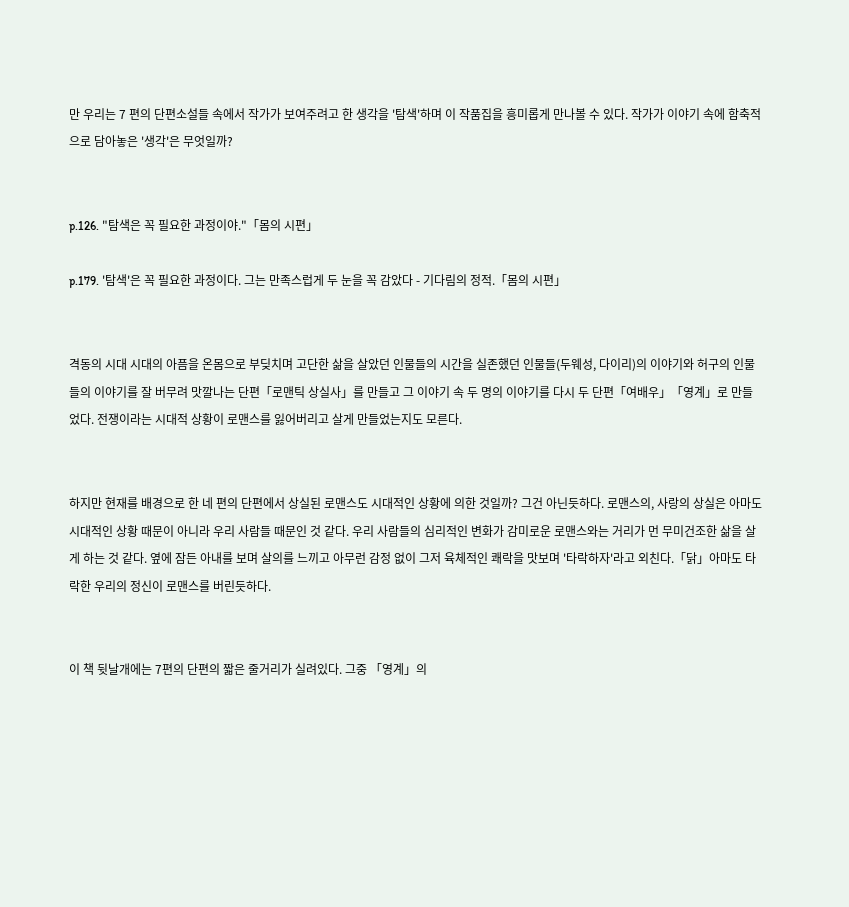만 우리는 7 편의 단편소설들 속에서 작가가 보여주려고 한 생각을 '탐색'하며 이 작품집을 흥미롭게 만나볼 수 있다. 작가가 이야기 속에 함축적으로 담아놓은 '생각'은 무엇일까?


p.126. "탐색은 꼭 필요한 과정이야."「몸의 시편」

p.179. '탐색'은 꼭 필요한 과정이다. 그는 만족스럽게 두 눈을 꼭 감았다 - 기다림의 정적.「몸의 시편」


격동의 시대 시대의 아픔을 온몸으로 부딪치며 고단한 삶을 살았던 인물들의 시간을 실존했던 인물들(두웨성, 다이리)의 이야기와 허구의 인물들의 이야기를 잘 버무려 맛깔나는 단편「로맨틱 상실사」를 만들고 그 이야기 속 두 명의 이야기를 다시 두 단편「여배우」「영계」로 만들었다. 전쟁이라는 시대적 상황이 로맨스를 잃어버리고 살게 만들었는지도 모른다.


하지만 현재를 배경으로 한 네 편의 단편에서 상실된 로맨스도 시대적인 상황에 의한 것일까? 그건 아닌듯하다. 로맨스의, 사랑의 상실은 아마도 시대적인 상황 때문이 아니라 우리 사람들 때문인 것 같다. 우리 사람들의 심리적인 변화가 감미로운 로맨스와는 거리가 먼 무미건조한 삶을 살게 하는 것 같다. 옆에 잠든 아내를 보며 살의를 느끼고 아무런 감정 없이 그저 육체적인 쾌락을 맛보며 '타락하자'라고 외친다.「닭」아마도 타락한 우리의 정신이 로맨스를 버린듯하다.


이 책 뒷날개에는 7편의 단편의 짧은 줄거리가 실려있다. 그중 「영계」의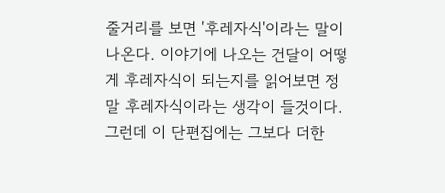줄거리를 보면 '후레자식'이라는 말이 나온다. 이야기에 나오는 건달이 어떻게 후레자식이 되는지를 읽어보면 정말 후레자식이라는 생각이 들것이다. 그런데 이 단편집에는 그보다 더한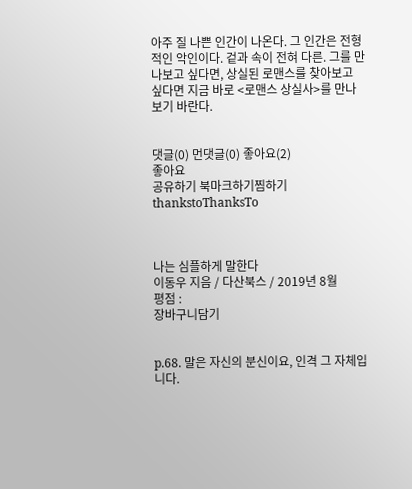아주 질 나쁜 인간이 나온다. 그 인간은 전형적인 악인이다. 겉과 속이 전혀 다른. 그를 만나보고 싶다면, 상실된 로맨스를 찾아보고 싶다면 지금 바로 <로맨스 상실사>를 만나보기 바란다.


댓글(0) 먼댓글(0) 좋아요(2)
좋아요
공유하기 북마크하기찜하기 thankstoThanksTo



나는 심플하게 말한다
이동우 지음 / 다산북스 / 2019년 8월
평점 :
장바구니담기


p.68. 말은 자신의 분신이요, 인격 그 자체입니다.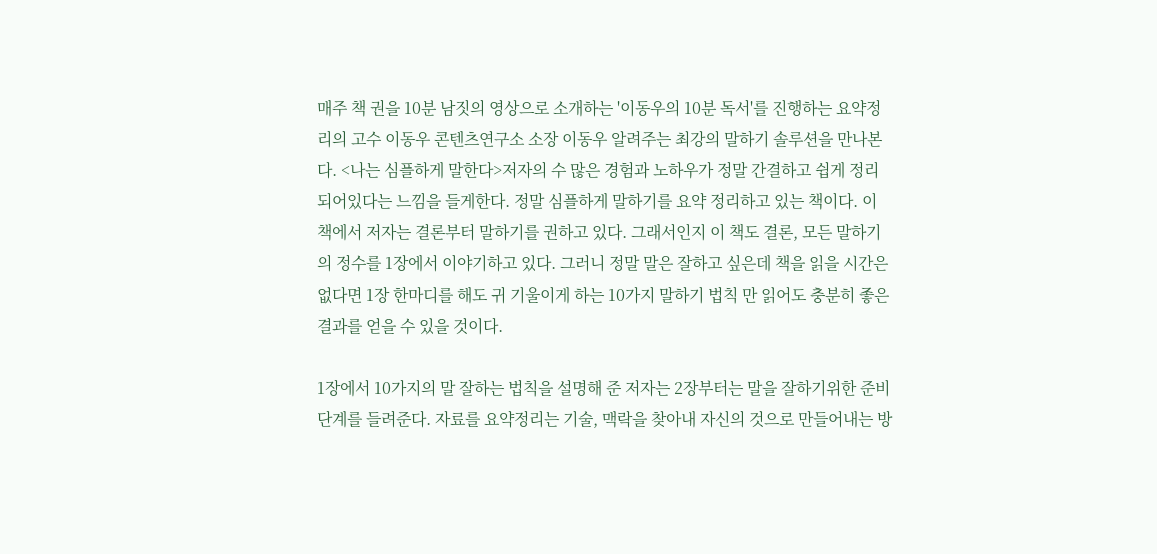매주 책 권을 10분 남짓의 영상으로 소개하는 '이동우의 10분 독서'를 진행하는 요약정리의 고수 이동우 콘텐츠연구소 소장 이동우 알려주는 최강의 말하기 솔루션을 만나본다. <나는 심플하게 말한다>저자의 수 많은 경험과 노하우가 정말 간결하고 쉽게 정리되어있다는 느낌을 들게한다. 정말 심플하게 말하기를 요약 정리하고 있는 책이다. 이 책에서 저자는 결론부터 말하기를 권하고 있다. 그래서인지 이 책도 결론, 모든 말하기의 정수를 1장에서 이야기하고 있다. 그러니 정말 말은 잘하고 싶은데 책을 읽을 시간은 없다면 1장 한마디를 해도 귀 기울이게 하는 10가지 말하기 법칙 만 읽어도 충분히 좋은 결과를 얻을 수 있을 것이다.

1장에서 10가지의 말 잘하는 법칙을 설명해 준 저자는 2장부터는 말을 잘하기위한 준비 단계를 들려준다. 자료를 요약정리는 기술, 맥락을 찾아내 자신의 것으로 만들어내는 방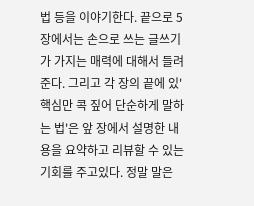법 등을 이야기한다. 끝으로 5장에서는 손으로 쓰는 글쓰기가 가지는 매력에 대해서 들려준다. 그리고 각 장의 끝에 있'핵심만 콕 짚어 단순하게 말하는 법'은 앞 장에서 설명한 내용을 요약하고 리뷰할 수 있는 기회를 주고있다. 정말 말은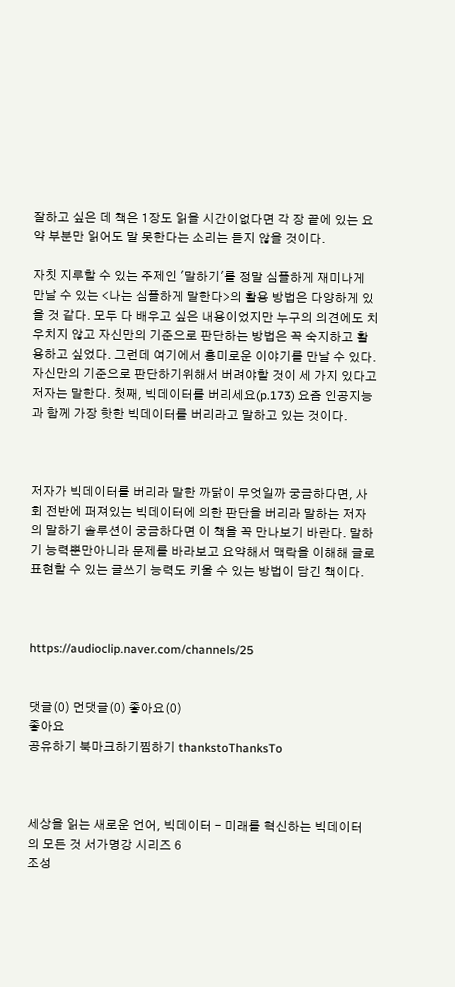잘하고 싶은 데 책은 1장도 읽을 시간이없다면 각 장 끝에 있는 요약 부분만 읽어도 말 못한다는 소리는 듣지 않을 것이다.

자칫 지루할 수 있는 주제인 '말하기'를 정말 심플하게 재미나게 만날 수 있는 <나는 심플하게 말한다>의 활용 방법은 다양하게 있을 것 같다. 모두 다 배우고 싶은 내용이었지만 누구의 의견에도 치우치지 않고 자신만의 기준으로 판단하는 방법은 꼭 숙지하고 활용하고 싶었다. 그런데 여기에서 흥미로운 이야기를 만날 수 있다. 자신만의 기준으로 판단하기위해서 버려야할 것이 세 가지 있다고 저자는 말한다. 첫째, 빅데이터를 버리세요(p.173) 요즘 인공지능과 함께 가장 핫한 빅데이터를 버리라고 말하고 있는 것이다.



저자가 빅데이터를 버리라 말한 까닭이 무엇일까 궁금하다면, 사회 전반에 퍼져있는 빅데이터에 의한 판단을 버리라 말하는 저자의 말하기 솔루션이 궁금하다면 이 책을 꼭 만나보기 바란다. 말하기 능력뿐만아니라 문제를 바라보고 요약해서 맥락을 이해해 글로 표현할 수 있는 글쓰기 능력도 키울 수 있는 방법이 담긴 책이다.



https://audioclip.naver.com/channels/25


댓글(0) 먼댓글(0) 좋아요(0)
좋아요
공유하기 북마크하기찜하기 thankstoThanksTo



세상을 읽는 새로운 언어, 빅데이터 - 미래를 혁신하는 빅데이터의 모든 것 서가명강 시리즈 6
조성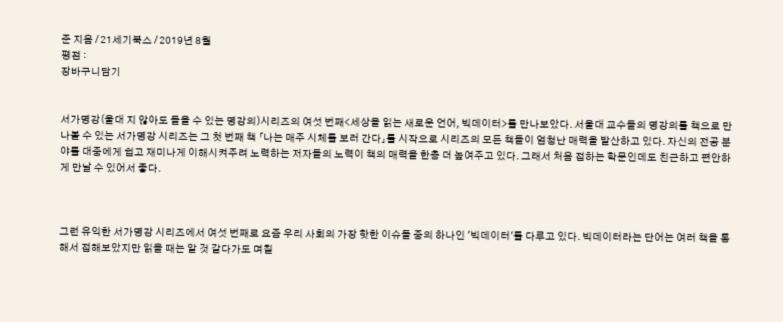준 지음 / 21세기북스 / 2019년 8월
평점 :
장바구니담기


서가명강(울대 지 않아도 들을 수 있는 명강의)시리즈의 여섯 번째<세상을 읽는 새로운 언어, 빅데이터>를 만나보았다. 서울대 교수들의 명강의를 책으로 만나볼 수 있는 서가명강 시리즈는 그 첫 번째 책 「나는 매주 시체를 보러 간다」를 시작으로 시리즈의 모든 책들이 엄청난 매력을 발산하고 있다. 자신의 전공 분야를 대중에게 쉽고 재미나게 이해시켜주려 노력하는 저자들의 노력이 책의 매력을 한층 더 높여주고 있다. 그래서 처음 접하는 학문인데도 친근하고 편안하게 만날 수 있어서 좋다.



그런 유익한 서가명강 시리즈에서 여섯 번째로 요즘 우리 사회의 가장 핫한 이슈들 중의 하나인 '빅데이터'를 다루고 있다. 빅데이터라는 단어는 여러 책을 통해서 접해보았지만 읽을 때는 알 것 같다가도 며칠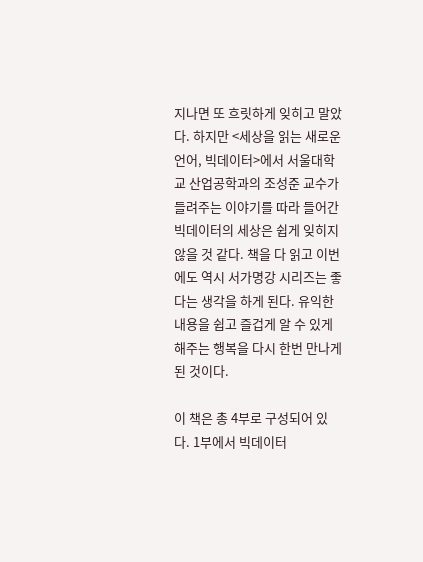지나면 또 흐릿하게 잊히고 말았다. 하지만 <세상을 읽는 새로운 언어, 빅데이터>에서 서울대학교 산업공학과의 조성준 교수가 들려주는 이야기를 따라 들어간 빅데이터의 세상은 쉽게 잊히지 않을 것 같다. 책을 다 읽고 이번에도 역시 서가명강 시리즈는 좋다는 생각을 하게 된다. 유익한 내용을 쉽고 즐겁게 알 수 있게 해주는 행복을 다시 한번 만나게 된 것이다.

이 책은 총 4부로 구성되어 있다. 1부에서 빅데이터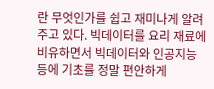란 무엇인가를 쉽고 재미나게 알려주고 있다. 빅데이터를 요리 재료에 비유하면서 빅데이터와 인공지능 등에 기초를 정말 편안하게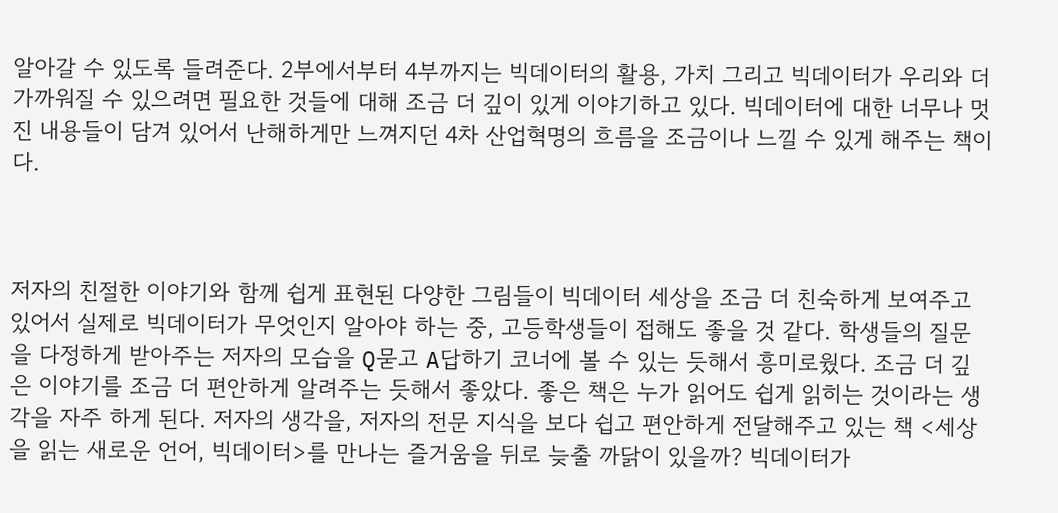알아갈 수 있도록 들려준다. 2부에서부터 4부까지는 빅데이터의 활용, 가치 그리고 빅데이터가 우리와 더 가까워질 수 있으려면 필요한 것들에 대해 조금 더 깊이 있게 이야기하고 있다. 빅데이터에 대한 너무나 멋진 내용들이 담겨 있어서 난해하게만 느껴지던 4차 산업혁명의 흐름을 조금이나 느낄 수 있게 해주는 책이다.



저자의 친절한 이야기와 함께 쉽게 표현된 다양한 그림들이 빅데이터 세상을 조금 더 친숙하게 보여주고 있어서 실제로 빅데이터가 무엇인지 알아야 하는 중, 고등학생들이 접해도 좋을 것 같다. 학생들의 질문을 다정하게 받아주는 저자의 모습을 Q묻고 A답하기 코너에 볼 수 있는 듯해서 흥미로웠다. 조금 더 깊은 이야기를 조금 더 편안하게 알려주는 듯해서 좋았다. 좋은 책은 누가 읽어도 쉽게 읽히는 것이라는 생각을 자주 하게 된다. 저자의 생각을, 저자의 전문 지식을 보다 쉽고 편안하게 전달해주고 있는 책 <세상을 읽는 새로운 언어, 빅데이터>를 만나는 즐거움을 뒤로 늦출 까닭이 있을까? 빅데이터가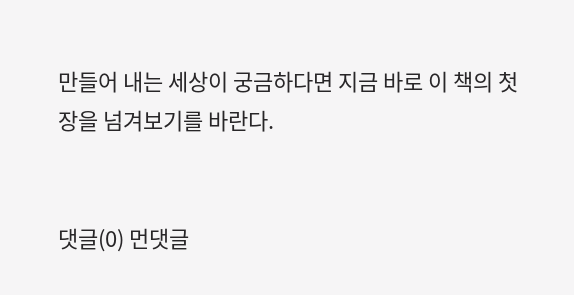만들어 내는 세상이 궁금하다면 지금 바로 이 책의 첫 장을 넘겨보기를 바란다.


댓글(0) 먼댓글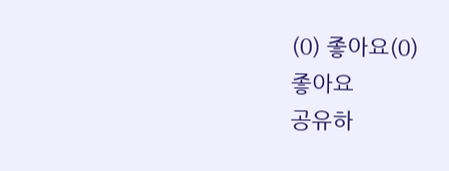(0) 좋아요(0)
좋아요
공유하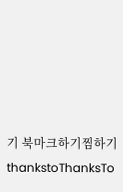기 북마크하기찜하기 thankstoThanksTo